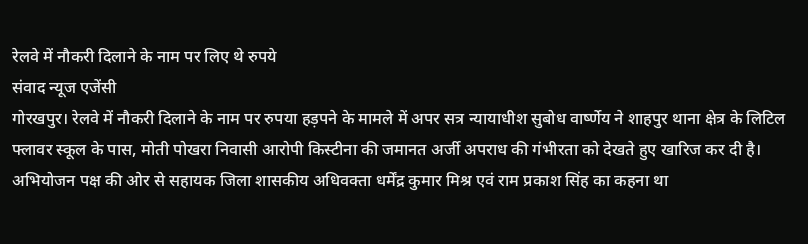रेलवे में नौकरी दिलाने के नाम पर लिए थे रुपये
संवाद न्यूज एजेंसी
गोरखपुर। रेलवे में नौकरी दिलाने के नाम पर रुपया हड़पने के मामले में अपर सत्र न्यायाधीश सुबोध वार्ष्णेय ने शाहपुर थाना क्षेत्र के लिटिल फ्लावर स्कूल के पास, मोती पोखरा निवासी आरोपी किस्टीना की जमानत अर्जी अपराध की गंभीरता को देखते हुए खारिज कर दी है।
अभियोजन पक्ष की ओर से सहायक जिला शासकीय अधिवक्ता धर्मेंद्र कुमार मिश्र एवं राम प्रकाश सिंह का कहना था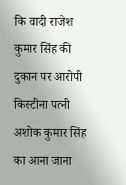कि वादी राजेश कुमार सिंह की दुकान पर आरोपी किस्टीना पत्नी अशोक कुमार सिंह का आना जाना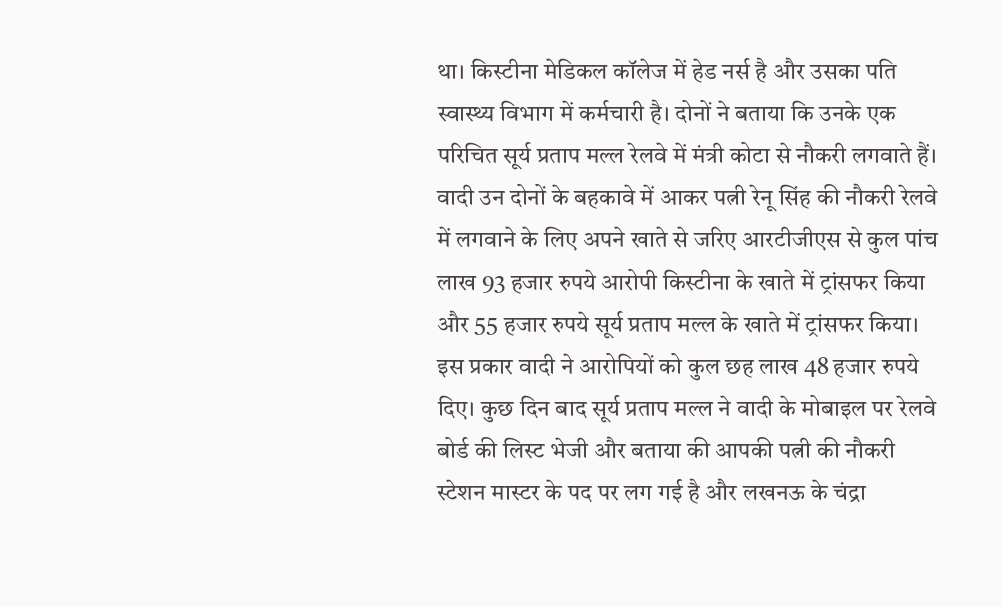था। किस्टीना मेडिकल कॉलेज में हेड नर्स है और उसका पति स्वास्थ्य विभाग में कर्मचारी है। दोनों ने बताया कि उनके एक परिचित सूर्य प्रताप मल्ल रेलवे में मंत्री कोटा से नौकरी लगवाते हैं।
वादी उन दोनों के बहकावे में आकर पत्नी रेनू सिंह की नौकरी रेलवे में लगवाने के लिए अपने खाते से जरिए आरटीजीएस से कुल पांच लाख 93 हजार रुपये आरोपी किस्टीना के खाते में ट्रांसफर किया और 55 हजार रुपये सूर्य प्रताप मल्ल के खाते में ट्रांसफर किया।
इस प्रकार वादी ने आरोपियों को कुल छह लाख 48 हजार रुपये दिए। कुछ दिन बाद सूर्य प्रताप मल्ल ने वादी के मोबाइल पर रेलवे बोर्ड की लिस्ट भेजी और बताया की आपकी पत्नी की नौकरी स्टेशन मास्टर के पद पर लग गई है और लखनऊ के चंद्रा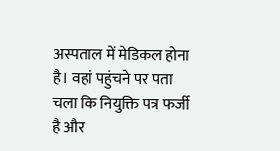अस्पताल में मेडिकल होना है। वहां पहुंचने पर पता चला कि नियुक्ति पत्र फर्जी है और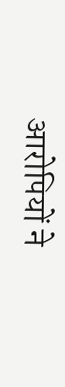आरोपियों ने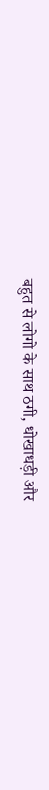बहुत से लोगो के साथ ठगी, धोखाधड़ी और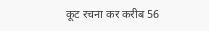कूट रचना कर करीब 56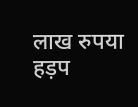लाख रुपया हड़प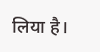लिया है।